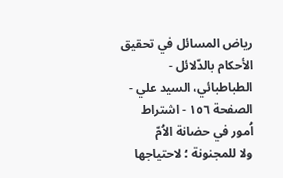رياض المسائل في تحقيق الأحكام بالدّلائل - الطباطبائي، السيد علي - الصفحة ١٥٦ - اشتراط اُمور في حضانة الاُمّ
ولا للمجنونة ؛ لاحتياجها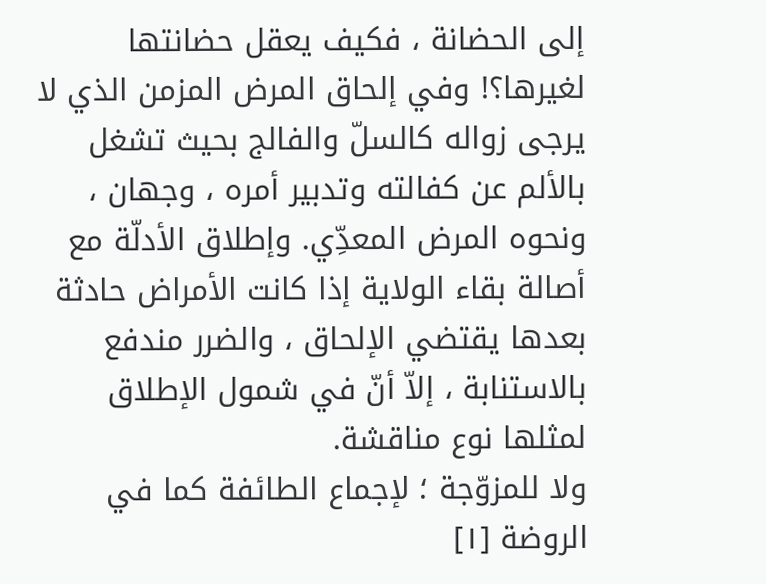إلى الحضانة ، فكيف يعقل حضانتها لغيرها؟! وفي إلحاق المرض المزمن الذي لا يرجى زواله كالسلّ والفالج بحيث تشغل بالألم عن كفالته وتدبير أمره ، وجهان ، ونحوه المرض المعدِّي. وإطلاق الأدلّة مع أصالة بقاء الولاية إذا كانت الأمراض حادثة بعدها يقتضي الإلحاق ، والضرر مندفع بالاستنابة ، إلاّ أنّ في شمول الإطلاق لمثلها نوع مناقشة.
ولا للمزوّجة ؛ لإجماع الطائفة كما في الروضة [١]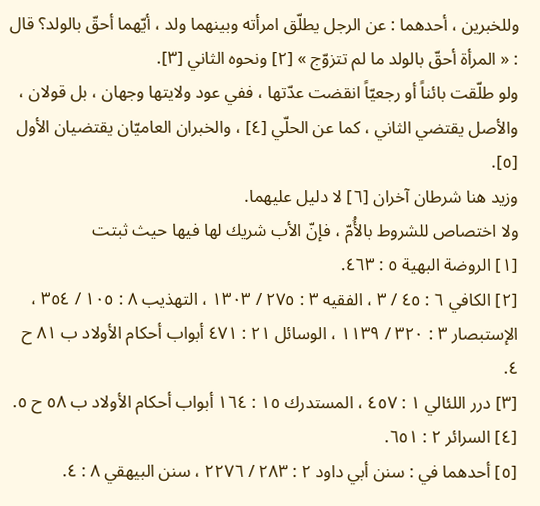وللخبرين ، أحدهما : عن الرجل يطلّق امرأته وبينهما ولد ، أيّهما أحقّ بالولد؟ قال : « المرأة أحقّ بالولد ما لم تتزوّج » [٢] ونحوه الثاني [٣].
ولو طلّقت بائناً أو رجعيّاً انقضت عدّتها ، ففي عود ولايتها وجهان ، بل قولان ، والأصل يقتضي الثاني ، كما عن الحلّي [٤] ، والخبران العاميّان يقتضيان الأول [٥].
وزيد هنا شرطان آخران [٦] لا دليل عليهما.
ولا اختصاص للشروط بالأُمّ ، فإنّ الأب شريك لها فيها حيث ثبتت
[١] الروضة البهية ٥ : ٤٦٣.
[٢] الكافي ٦ : ٤٥ / ٣ ، الفقيه ٣ : ٢٧٥ / ١٣٠٣ ، التهذيب ٨ : ١٠٥ / ٣٥٤ ، الإستبصار ٣ : ٣٢٠ / ١١٣٩ ، الوسائل ٢١ : ٤٧١ أبواب أحكام الأولاد ب ٨١ ح ٤.
[٣] درر اللئالي ١ : ٤٥٧ ، المستدرك ١٥ : ١٦٤ أبواب أحكام الأولاد ب ٥٨ ح ٥.
[٤] السرائر ٢ : ٦٥١.
[٥] أحدهما في : سنن أبي داود ٢ : ٢٨٣ / ٢٢٧٦ ، سنن البيهقي ٨ : ٤.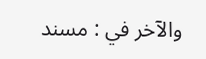والآخر في : مسند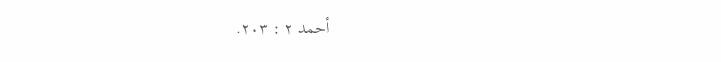أحمد ٢ : ٢٠٣.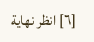[٦] انظر نهاية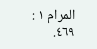المرام ١ : ٤٦٩.